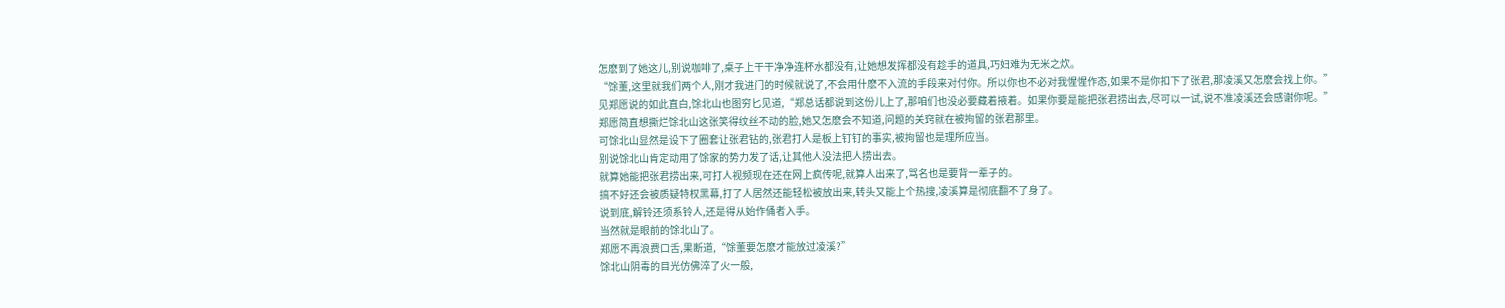怎麽到了她这儿,别说咖啡了,桌子上干干净净连杯水都没有,让她想发挥都没有趁手的道具,巧妇难为无米之炊。
“馀董,这里就我们两个人,刚才我进门的时候就说了,不会用什麽不入流的手段来对付你。所以你也不必对我惺惺作态,如果不是你扣下了张君,那凌溪又怎麽会找上你。”
见郑愿说的如此直白,馀北山也图穷匕见道,“郑总话都说到这份儿上了,那咱们也没必要藏着掖着。如果你要是能把张君捞出去,尽可以一试,说不准凌溪还会感谢你呢。”
郑愿简直想撕烂馀北山这张笑得纹丝不动的脸,她又怎麽会不知道,问题的关窍就在被拘留的张君那里。
可馀北山显然是设下了圈套让张君钻的,张君打人是板上钉钉的事实,被拘留也是理所应当。
别说馀北山肯定动用了馀家的势力发了话,让其他人没法把人捞出去。
就算她能把张君捞出来,可打人视频现在还在网上疯传呢,就算人出来了,骂名也是要背一辈子的。
搞不好还会被质疑特权黑幕,打了人居然还能轻松被放出来,转头又能上个热搜,凌溪算是彻底翻不了身了。
说到底,解铃还须系铃人,还是得从始作俑者入手。
当然就是眼前的馀北山了。
郑愿不再浪费口舌,果断道,“馀董要怎麽才能放过凌溪?”
馀北山阴毒的目光仿佛淬了火一般,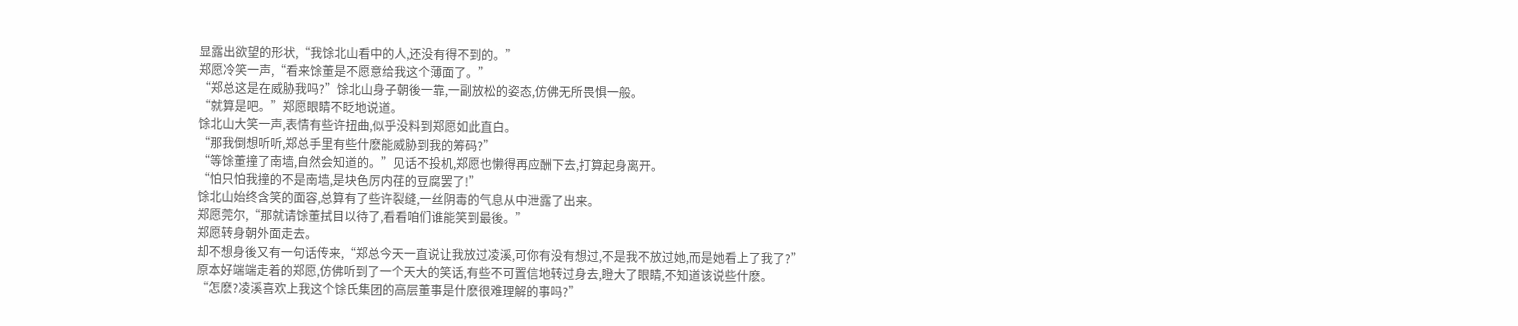显露出欲望的形状,“我馀北山看中的人,还没有得不到的。”
郑愿冷笑一声,“看来馀董是不愿意给我这个薄面了。”
“郑总这是在威胁我吗?”馀北山身子朝後一靠,一副放松的姿态,仿佛无所畏惧一般。
“就算是吧。”郑愿眼睛不眨地说道。
馀北山大笑一声,表情有些许扭曲,似乎没料到郑愿如此直白。
“那我倒想听听,郑总手里有些什麽能威胁到我的筹码?”
“等馀董撞了南墙,自然会知道的。”见话不投机,郑愿也懒得再应酬下去,打算起身离开。
“怕只怕我撞的不是南墙,是块色厉内荏的豆腐罢了!”
馀北山始终含笑的面容,总算有了些许裂缝,一丝阴毒的气息从中泄露了出来。
郑愿莞尔,“那就请馀董拭目以待了,看看咱们谁能笑到最後。”
郑愿转身朝外面走去。
却不想身後又有一句话传来,“郑总今天一直说让我放过凌溪,可你有没有想过,不是我不放过她,而是她看上了我了?”
原本好端端走着的郑愿,仿佛听到了一个天大的笑话,有些不可置信地转过身去,瞪大了眼睛,不知道该说些什麽。
“怎麽?凌溪喜欢上我这个馀氏集团的高层董事是什麽很难理解的事吗?”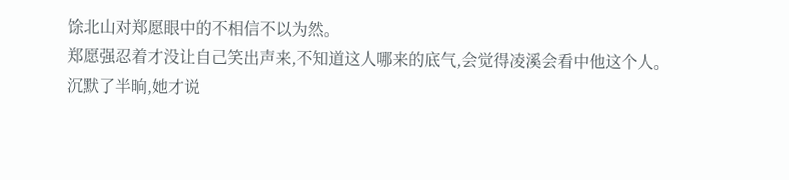馀北山对郑愿眼中的不相信不以为然。
郑愿强忍着才没让自己笑出声来,不知道这人哪来的底气,会觉得凌溪会看中他这个人。
沉默了半晌,她才说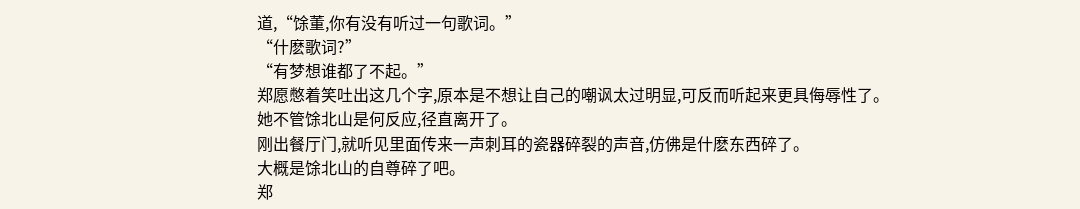道,“馀董,你有没有听过一句歌词。”
“什麽歌词?”
“有梦想谁都了不起。”
郑愿憋着笑吐出这几个字,原本是不想让自己的嘲讽太过明显,可反而听起来更具侮辱性了。
她不管馀北山是何反应,径直离开了。
刚出餐厅门,就听见里面传来一声刺耳的瓷器碎裂的声音,仿佛是什麽东西碎了。
大概是馀北山的自尊碎了吧。
郑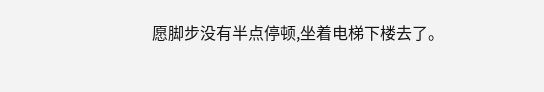愿脚步没有半点停顿,坐着电梯下楼去了。